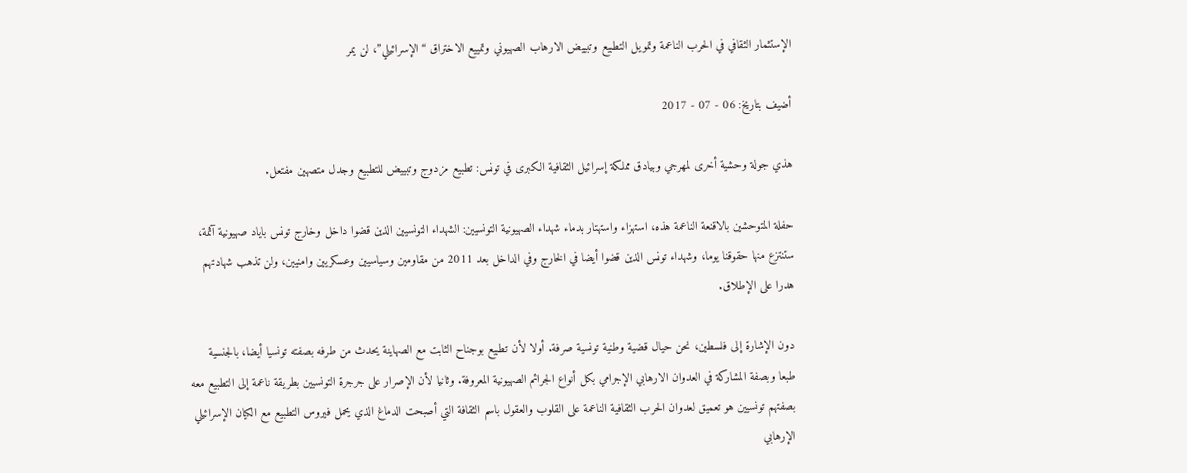الإستثمار الثقافي في الحرب الناعمة وتمويل التطبيع وتبييض الارهاب الصهيوني وتمييع الاختراق “الإسرائيلي”، لن يمر

أضيف بتاريخ: 06 - 07 - 2017

هذي جولة وحشية أخرى لمهرجي وبيادق مملكة إسرائيل الثقافية الكبرى في تونس: تطبيع مزدوج وتبييض للتطبيع وجدل متصهين مفتعل.

حفلة المتوحشين بالاقنعة الناعمة هذه، استهزاء واستهتار بدماء شهداء الصهيونية التونسيين: الشهداء التونسيين الذين قضوا داخل وخارج تونس باياد صهيونية آثمة، ستنتزع منها حقوقنا يوما، وشهداء تونس الذين قضوا أيضا في الخارج وفي الداخل بعد 2011 من مقاومين وسياسيين وعسكريين وامنيين، ولن تذهب شهادتهم هدرا على الإطلاق.

دون الإشارة إلى فلسطين، نحن حيال قضية وطنية تونسية صرفة. أولا لأن تطبيع بوجناح الثابت مع الصهاينة يحدث من طرفه بصفته تونسيا أيضا، بالجنسية طبعا وبصفة المشاركة في العدوان الارهابي الإجرامي بكل أنواع الجرائم الصهيونية المعروفة. وثانيا لأن الإصرار على جرجرة التونسيين بطريقة ناعمة إلى التطبيع معه بصفتهم تونسيين هو تعميق لعدوان الحرب الثقافية الناعمة على القلوب والعقول باسم الثقافة التي أصبحت الدماغ الذي يحمل فيروس التطبيع مع الكيان الإسرائيلي الإرهابي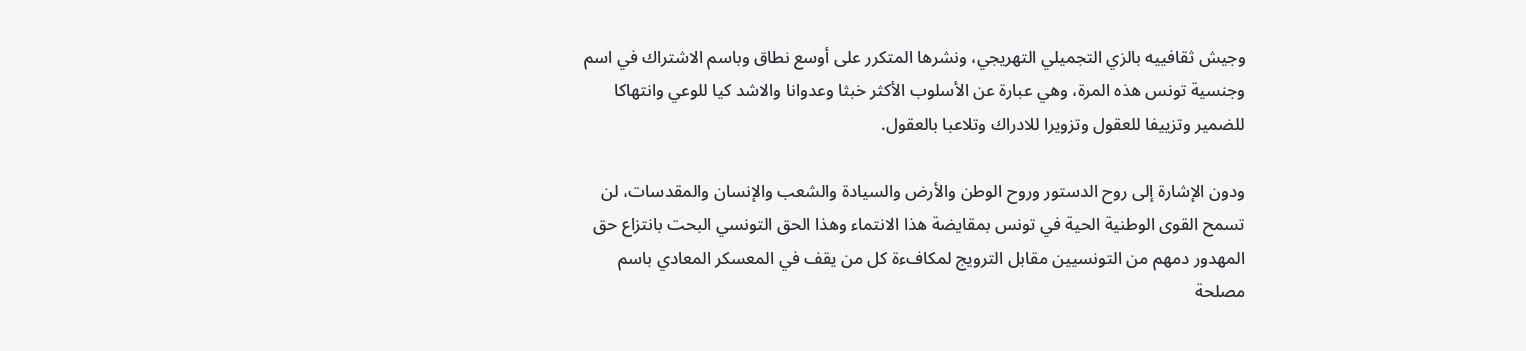وجيش ثقافييه بالزي التجميلي التهريجي، ونشرها المتكرر على أوسع نطاق وباسم الاشتراك في اسم وجنسية تونس هذه المرة، وهي عبارة عن الأسلوب الأكثر خبثا وعدوانا والاشد كيا للوعي وانتهاكا للضمير وتزييفا للعقول وتزويرا للادراك وتلاعبا بالعقول.

ودون الإشارة إلى روح الدستور وروح الوطن والأرض والسيادة والشعب والإنسان والمقدسات، لن تسمح القوى الوطنية الحية في تونس بمقايضة هذا الانتماء وهذا الحق التونسي البحت بانتزاع حق المهدور دمهم من التونسيين مقابل الترويج لمكافءة كل من يقف في المعسكر المعادي باسم مصلحة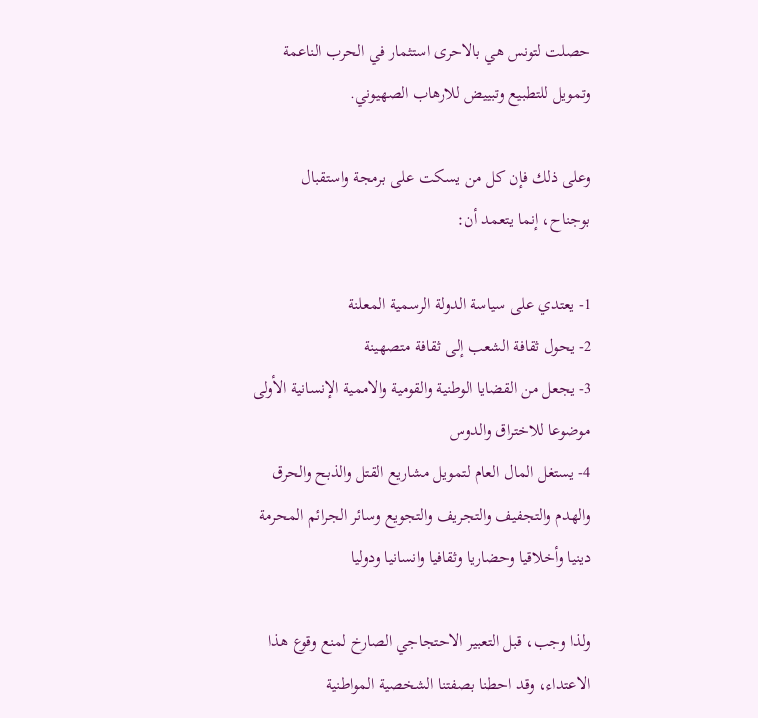حصلت لتونس هي بالاحرى استثمار في الحرب الناعمة وتمويل للتطبيع وتبييض للارهاب الصهيوني.

وعلى ذلك فإن كل من يسكت على برمجة واستقبال بوجناح، إنما يتعمد أن:

1- يعتدي على سياسة الدولة الرسمية المعلنة
2- يحول ثقافة الشعب إلى ثقافة متصهينة
3- يجعل من القضايا الوطنية والقومية والاممية الإنسانية الأولى موضوعا للاختراق والدوس
4- يستغل المال العام لتمويل مشاريع القتل والذبح والحرق والهدم والتجفيف والتجريف والتجويع وسائر الجرائم المحرمة دينيا وأخلاقيا وحضاريا وثقافيا وانسانيا ودوليا

ولذا وجب، قبل التعبير الاحتجاجي الصارخ لمنع وقوع هذا الاعتداء، وقد احطنا بصفتنا الشخصية المواطنية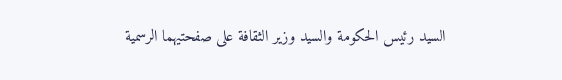السيد رئيس الحكومة والسيد وزير الثقافة على صفحتيهما الرسمية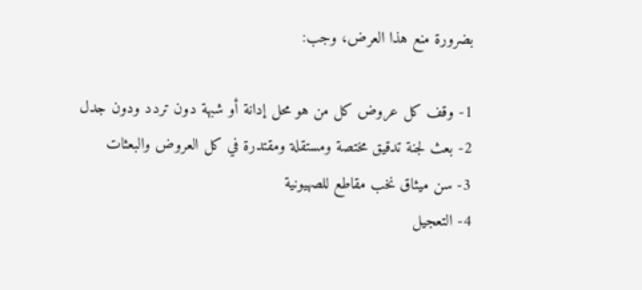بضرورة منع هذا العرض، وجب:

1- وقف كل عروض كل من هو محل إدانة أو شبهة دون تردد ودون جدل
2- بعث لجنة تدقيق مختصة ومستقلة ومقتدرة في كل العروض والبعثات
3- سن ميثاق نخب مقاطع للصهيونية
4- التعجيل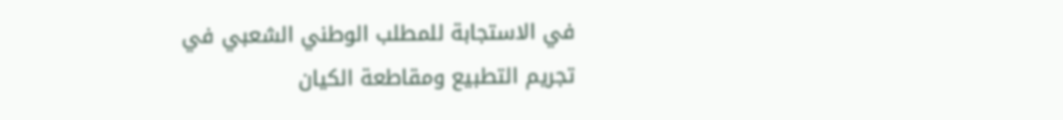في الاستجابة للمطلب الوطني الشعبي في تجريم التطبيع ومقاطعة الكيان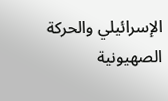الإسرائيلي والحركة الصهيونية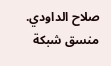صلاح الداودي. منسق شبكة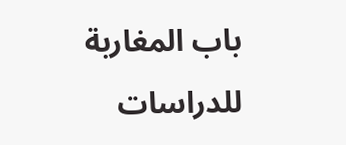باب المغاربة للدراسات